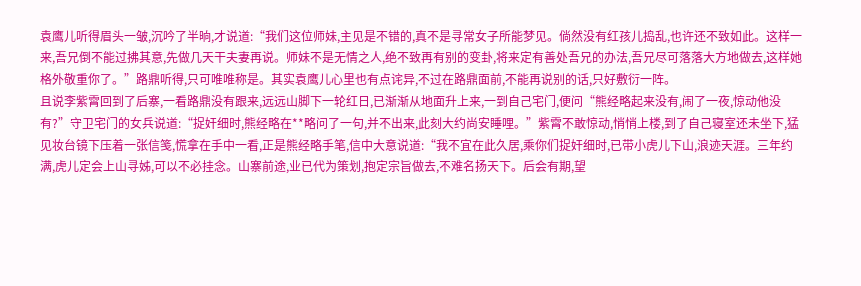袁鹰儿听得眉头一皱,沉吟了半晌,才说道:“我们这位师妹,主见是不错的,真不是寻常女子所能梦见。倘然没有红孩儿捣乱,也许还不致如此。这样一来,吾兄倒不能过拂其意,先做几天干夫妻再说。师妹不是无情之人,绝不致再有别的变卦,将来定有善处吾兄的办法,吾兄尽可落落大方地做去,这样她格外敬重你了。”路鼎听得,只可唯唯称是。其实袁鹰儿心里也有点诧异,不过在路鼎面前,不能再说别的话,只好敷衍一阵。
且说李紫霄回到了后寨,一看路鼎没有跟来,远远山脚下一轮红日,已渐渐从地面升上来,一到自己宅门,便问“熊经略起来没有,闹了一夜,惊动他没有?”守卫宅门的女兵说道:“捉奸细时,熊经略在**略问了一句,并不出来,此刻大约尚安睡哩。”紫霄不敢惊动,悄悄上楼,到了自己寝室还未坐下,猛见妆台镜下压着一张信笺,慌拿在手中一看,正是熊经略手笔,信中大意说道:“我不宜在此久居,乘你们捉奸细时,已带小虎儿下山,浪迹天涯。三年约满,虎儿定会上山寻姊,可以不必挂念。山寨前途,业已代为策划,抱定宗旨做去,不难名扬天下。后会有期,望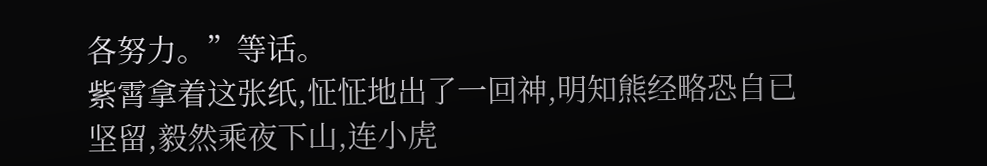各努力。”等话。
紫霄拿着这张纸,怔怔地出了一回神,明知熊经略恐自已坚留,毅然乘夜下山,连小虎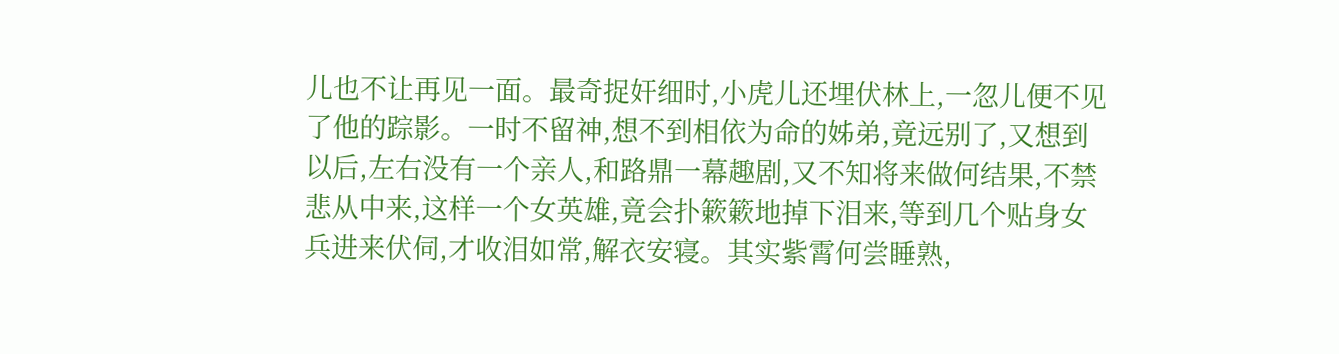儿也不让再见一面。最奇捉奸细时,小虎儿还埋伏林上,一忽儿便不见了他的踪影。一时不留神,想不到相依为命的姊弟,竟远别了,又想到以后,左右没有一个亲人,和路鼎一幕趣剧,又不知将来做何结果,不禁悲从中来,这样一个女英雄,竟会扑簌簌地掉下泪来,等到几个贴身女兵进来伏伺,才收泪如常,解衣安寝。其实紫霄何尝睡熟,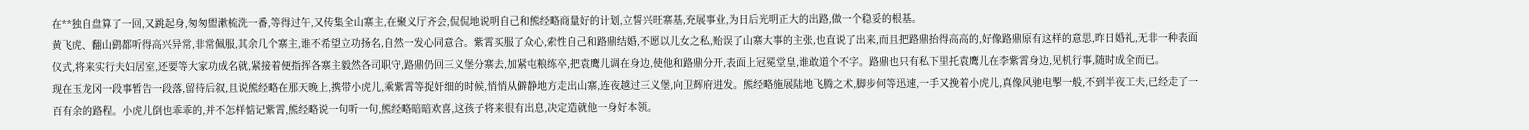在**独自盘算了一回,又跳起身,匆匆盥漱梳洗一番,等得过午,又传集全山寨主,在聚义厅齐会,侃侃地说明自己和熊经略商量好的计划,立誓兴旺寨基,充展事业,为日后光明正大的出路,做一个稳妥的根基。
黄飞虎、翻山鹞都听得高兴异常,非常佩服,其余几个寨主,谁不希望立功扬名,自然一发心同意合。紫霄买服了众心,索性自己和路鼎结婚,不愿以儿女之私,贻误了山寨大事的主张,也直说了出来,而且把路鼎抬得高高的,好像路鼎原有这样的意思,昨日婚礼,无非一种表面仪式,将来实行夫妇居室,还要等大家功成名就,紧接着便指挥各寨主毅然各司职守,路鼎仍回三义堡分寨去,加紧屯粮练卒,把袁鹰儿调在身边,使他和路鼎分开,表面上冠冕堂皇,谁敢道个不字。路鼎也只有私下里托袁鹰儿在李紫霄身边,见机行事,随时成全而已。
现在玉龙冈一段事暂告一段落,留待后叙,且说熊经略在那天晚上,携带小虎儿,乘紫霄等捉奸细的时候,悄悄从僻静地方走出山寨,连夜越过三义堡,向卫辉府进发。熊经略施展陆地飞腾之术,脚步何等迅速,一手又挽着小虎儿,真像风驰电掣一般,不到半夜工夫,已经走了一百有余的路程。小虎儿倒也乖乖的,并不怎样惦记紫霄,熊经略说一句听一句,熊经略暗暗欢喜,这孩子将来很有出息,决定造就他一身好本领。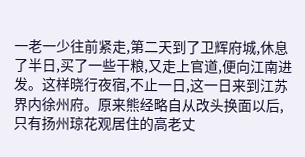一老一少往前紧走,第二天到了卫辉府城,休息了半日,买了一些干粮,又走上官道,便向江南进发。这样晓行夜宿,不止一日,这一日来到江苏界内徐州府。原来熊经略自从改头换面以后,只有扬州琼花观居住的高老丈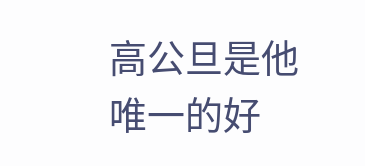高公旦是他唯一的好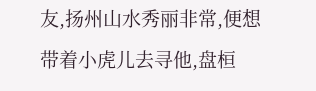友,扬州山水秀丽非常,便想带着小虎儿去寻他,盘桓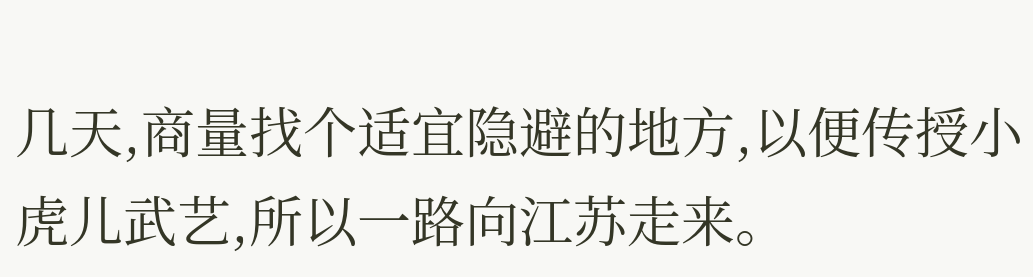几天,商量找个适宜隐避的地方,以便传授小虎儿武艺,所以一路向江苏走来。